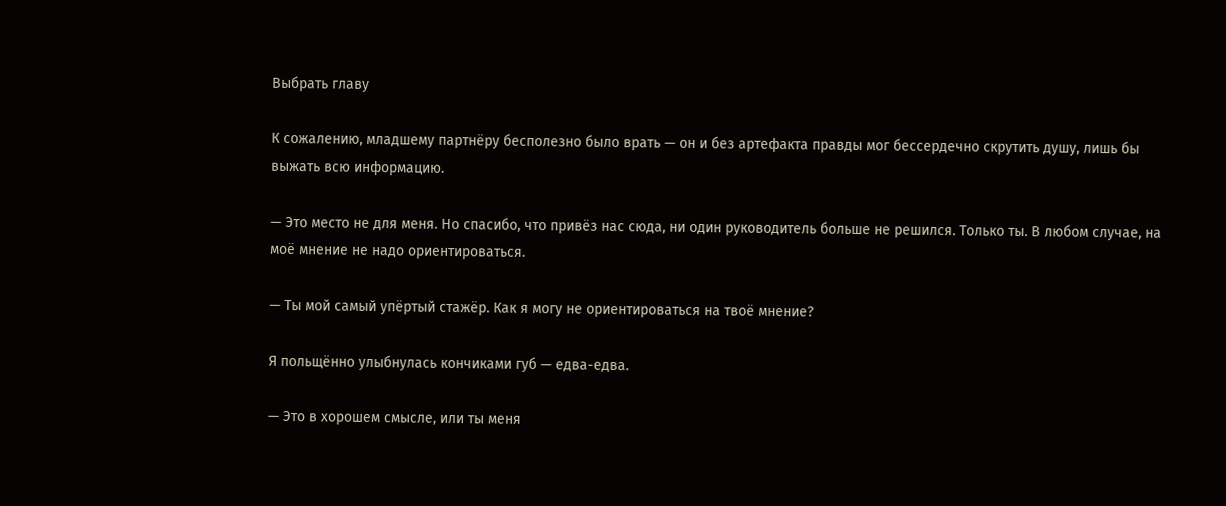Выбрать главу

К сожалению, младшему партнёру бесполезно было врать — он и без артефакта правды мог бессердечно скрутить душу, лишь бы выжать всю информацию.

— Это место не для меня. Но спасибо, что привёз нас сюда, ни один руководитель больше не решился. Только ты. В любом случае, на моё мнение не надо ориентироваться.

— Ты мой самый упёртый стажёр. Как я могу не ориентироваться на твоё мнение?

Я польщённо улыбнулась кончиками губ — едва-едва.

— Это в хорошем смысле, или ты меня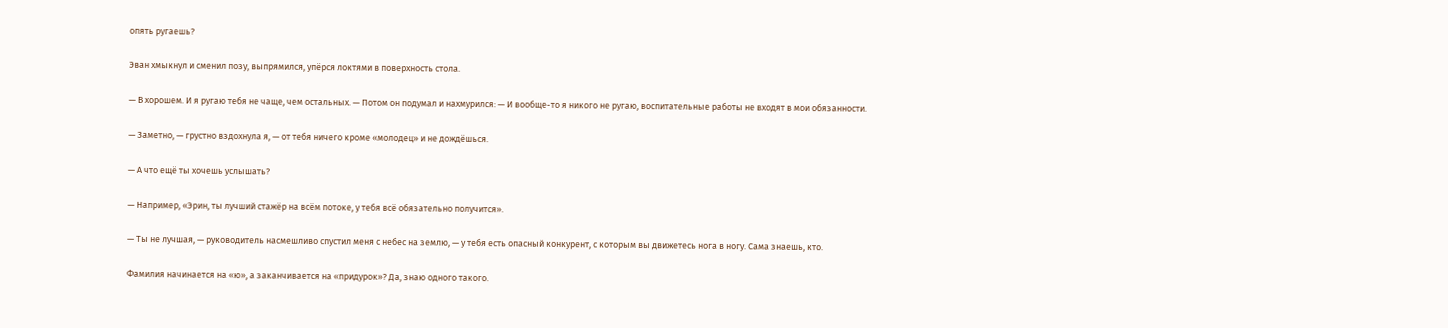опять ругаешь?

Эван хмыкнул и сменил позу, выпрямился, упёрся локтями в поверхность стола.

— В хорошем. И я ругаю тебя не чаще, чем остальных. — Потом он подумал и нахмурился: — И вообще-то я никого не ругаю, воспитательные работы не входят в мои обязанности.

— Заметно, — грустно вздохнула я, — от тебя ничего кроме «молодец» и не дождёшься.

— А что ещё ты хочешь услышать?

— Например, «Эрин, ты лучший стажёр на всём потоке, у тебя всё обязательно получится».

— Ты не лучшая, — руководитель насмешливо спустил меня с небес на землю, — у тебя есть опасный конкурент, с которым вы движетесь нога в ногу. Сама знаешь, кто.

Фамилия начинается на «ю», а заканчивается на «придурок»? Да, знаю одного такого.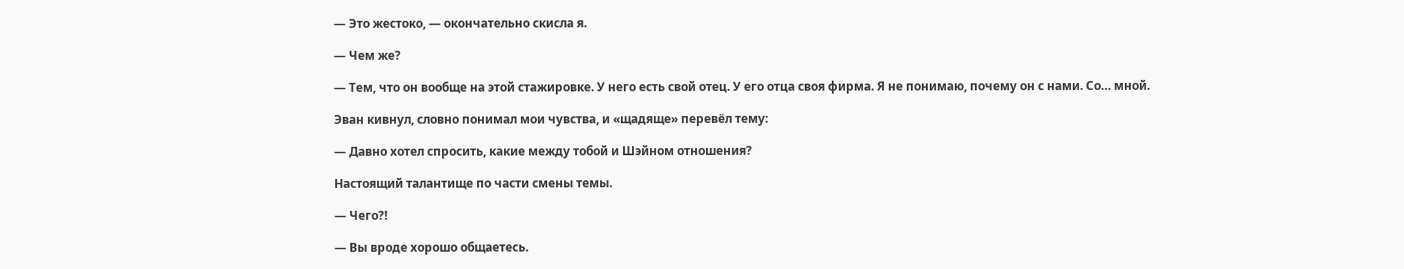— Это жестоко, — окончательно скисла я.

— Чем же?

— Тем, что он вообще на этой стажировке. У него есть свой отец. У его отца своя фирма. Я не понимаю, почему он с нами. Со… мной.

Эван кивнул, словно понимал мои чувства, и «щадяще» перевёл тему:

— Давно хотел спросить, какие между тобой и Шэйном отношения?

Настоящий талантище по части смены темы.

— Чего?!

— Вы вроде хорошо общаетесь.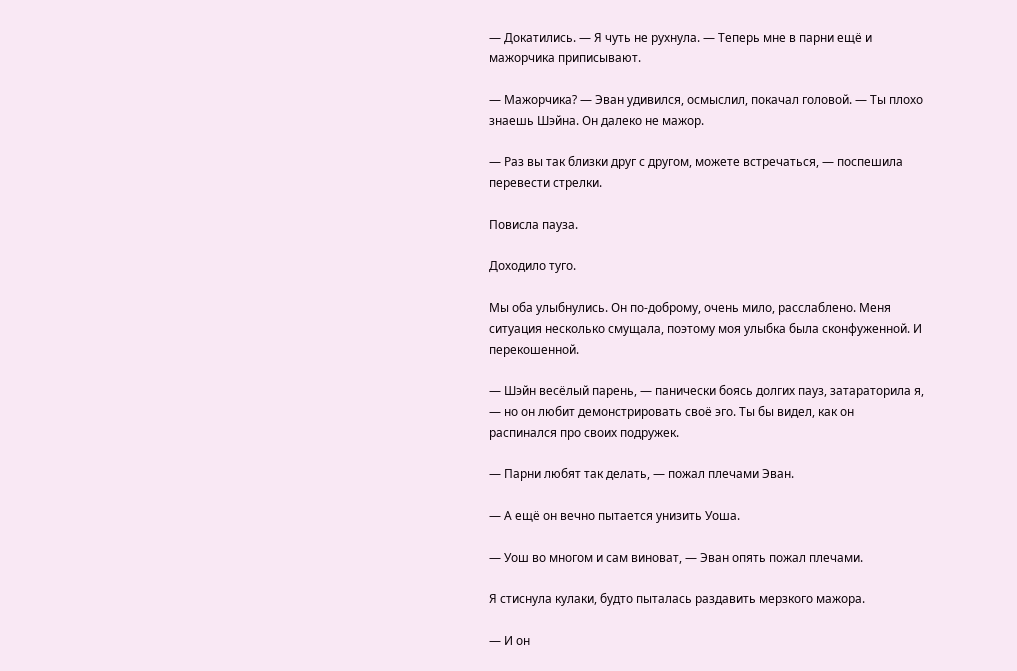— Докатились. — Я чуть не рухнула. — Теперь мне в парни ещё и мажорчика приписывают.

— Мажорчика? — Эван удивился, осмыслил, покачал головой. — Ты плохо знаешь Шэйна. Он далеко не мажор.

— Раз вы так близки друг с другом, можете встречаться, — поспешила перевести стрелки.

Повисла пауза.

Доходило туго.

Мы оба улыбнулись. Он по-доброму, очень мило, расслаблено. Меня ситуация несколько смущала, поэтому моя улыбка была сконфуженной. И перекошенной.

— Шэйн весёлый парень, — панически боясь долгих пауз, затараторила я, — но он любит демонстрировать своё эго. Ты бы видел, как он распинался про своих подружек.

— Парни любят так делать, — пожал плечами Эван.

— А ещё он вечно пытается унизить Уоша.

— Уош во многом и сам виноват, — Эван опять пожал плечами.

Я стиснула кулаки, будто пыталась раздавить мерзкого мажора.

— И он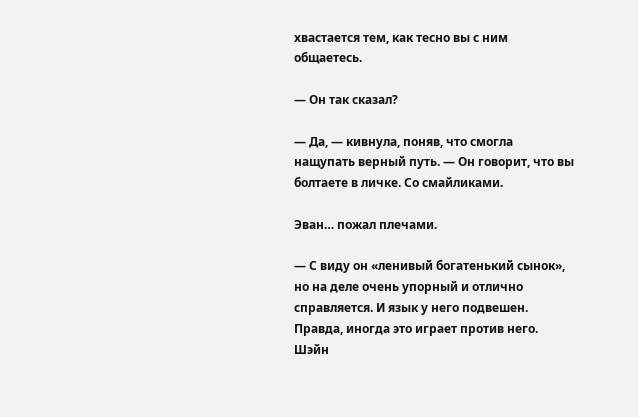хвастается тем, как тесно вы с ним общаетесь.

— Он так сказал?

— Да, — кивнула, поняв, что смогла нащупать верный путь. — Он говорит, что вы болтаете в личке. Со смайликами.

Эван… пожал плечами.

— С виду он «ленивый богатенький сынок», но на деле очень упорный и отлично справляется. И язык у него подвешен. Правда, иногда это играет против него. Шэйн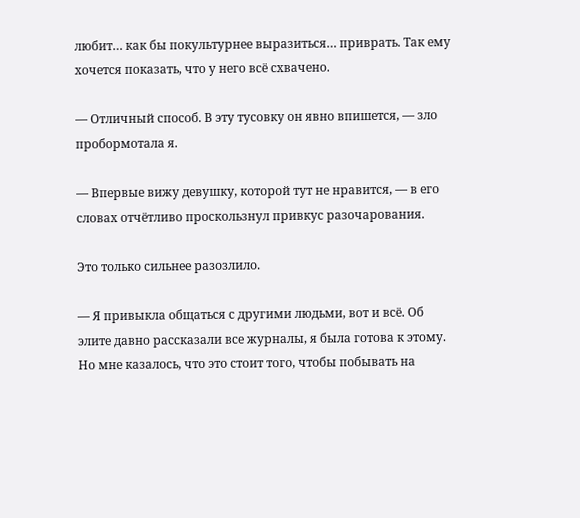любит… как бы покультурнее выразиться… приврать. Так ему хочется показать, что у него всё схвачено.

— Отличный способ. В эту тусовку он явно впишется, — зло пробормотала я.

— Впервые вижу девушку, которой тут не нравится, — в его словах отчётливо проскользнул привкус разочарования.

Это только сильнее разозлило.

— Я привыкла общаться с другими людьми, вот и всё. Об элите давно рассказали все журналы, я была готова к этому. Но мне казалось, что это стоит того, чтобы побывать на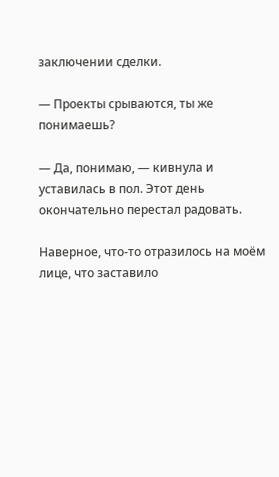заключении сделки.

— Проекты срываются, ты же понимаешь?

— Да, понимаю, — кивнула и уставилась в пол. Этот день окончательно перестал радовать.

Наверное, что-то отразилось на моём лице, что заставило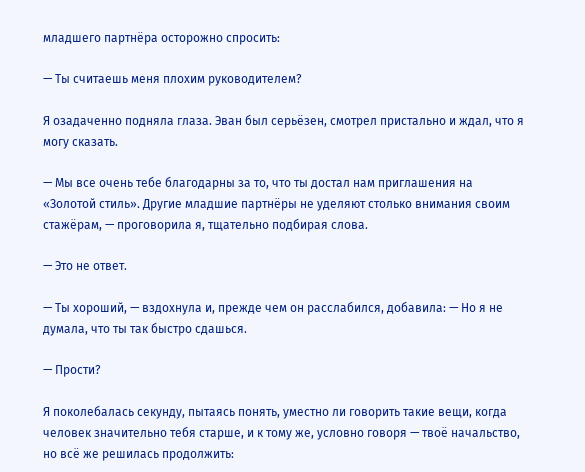младшего партнёра осторожно спросить:

— Ты считаешь меня плохим руководителем?

Я озадаченно подняла глаза. Эван был серьёзен, смотрел пристально и ждал, что я могу сказать.

— Мы все очень тебе благодарны за то, что ты достал нам приглашения на «Золотой стиль». Другие младшие партнёры не уделяют столько внимания своим стажёрам, — проговорила я, тщательно подбирая слова.

— Это не ответ.

— Ты хороший, — вздохнула и, прежде чем он расслабился, добавила: — Но я не думала, что ты так быстро сдашься.

— Прости?

Я поколебалась секунду, пытаясь понять, уместно ли говорить такие вещи, когда человек значительно тебя старше, и к тому же, условно говоря — твоё начальство, но всё же решилась продолжить: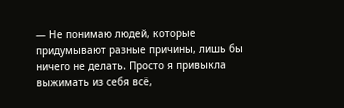— Не понимаю людей, которые придумывают разные причины, лишь бы ничего не делать. Просто я привыкла выжимать из себя всё,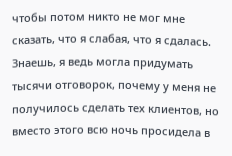чтобы потом никто не мог мне сказать, что я слабая, что я сдалась. Знаешь, я ведь могла придумать тысячи отговорок, почему у меня не получилось сделать тех клиентов, но вместо этого всю ночь просидела в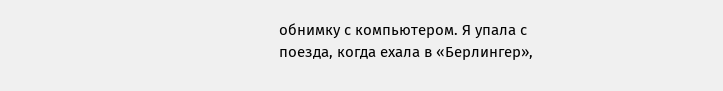обнимку с компьютером. Я упала с поезда, когда ехала в «Берлингер»,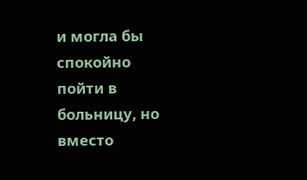и могла бы спокойно пойти в больницу, но вместо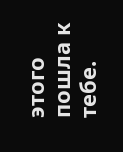этого пошла к тебе.